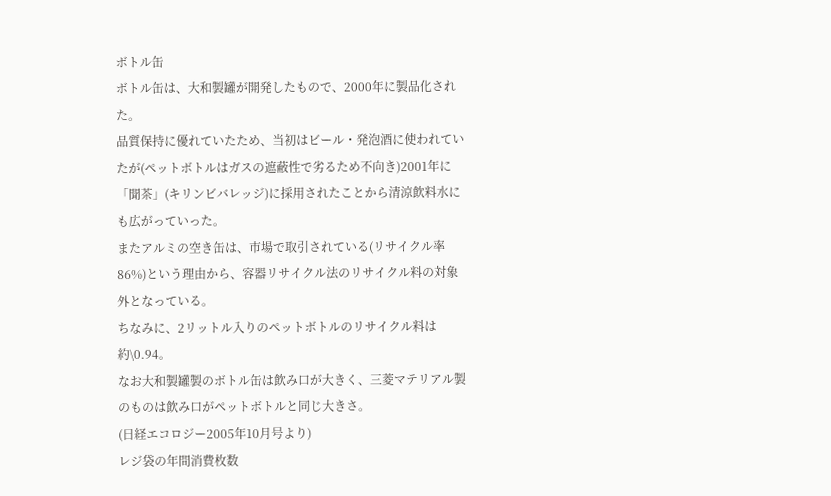ボトル缶
ボトル缶は、大和製罐が開発したもので、2000年に製品化された。
品質保持に優れていたため、当初はビール・発泡酒に使われていたが(ペットボトルはガスの遮蔽性で劣るため不向き)2001年に「聞茶」(キリンビバレッジ)に採用されたことから清涼飲料水にも広がっていった。
またアルミの空き缶は、市場で取引されている(リサイクル率86%)という理由から、容器リサイクル法のリサイクル料の対象外となっている。
ちなみに、2リットル入りのペットボトルのリサイクル料は約\0.94。
なお大和製罐製のボトル缶は飲み口が大きく、三菱マテリアル製のものは飲み口がペットボトルと同じ大きさ。
(日経エコロジー2005年10月号より)
レジ袋の年間消費枚数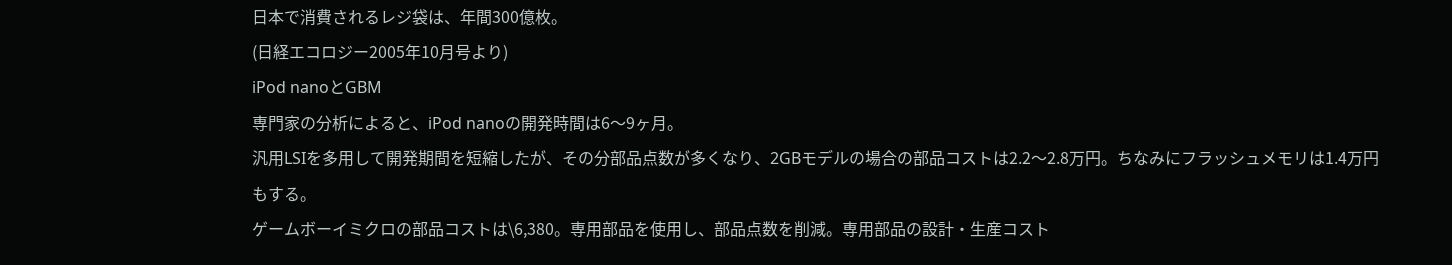日本で消費されるレジ袋は、年間300億枚。
(日経エコロジー2005年10月号より)
iPod nanoとGBM
専門家の分析によると、iPod nanoの開発時間は6〜9ヶ月。
汎用LSIを多用して開発期間を短縮したが、その分部品点数が多くなり、2GBモデルの場合の部品コストは2.2〜2.8万円。ちなみにフラッシュメモリは1.4万円もする。
ゲームボーイミクロの部品コストは\6,380。専用部品を使用し、部品点数を削減。専用部品の設計・生産コスト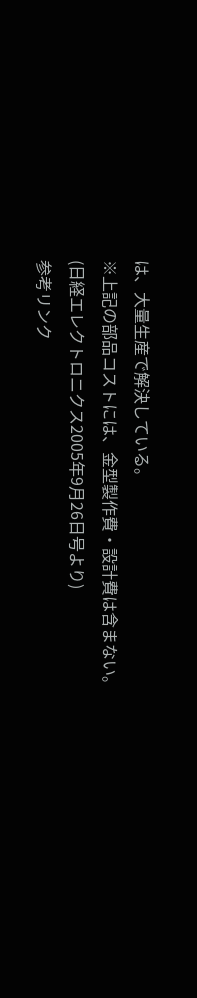は、大量生産で解決している。
※上記の部品コストには、金型製作費・設計費は含まない。
(日経エレクトロニクス2005年9月26日号より)
参考リンク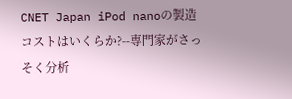CNET Japan iPod nanoの製造コストはいくらか?--専門家がさっそく分析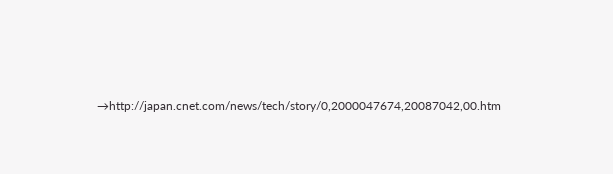→http://japan.cnet.com/news/tech/story/0,2000047674,20087042,00.htm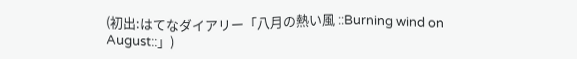(初出:はてなダイアリー「八月の熱い風 ::Burning wind on August::」)